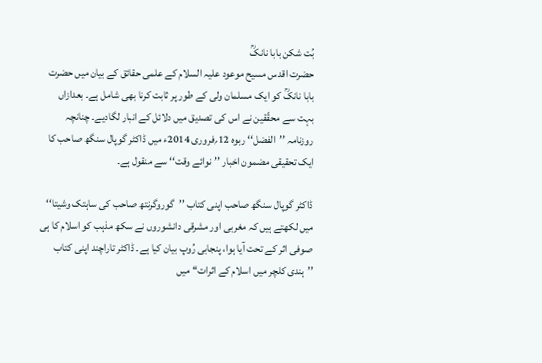بُت شکن بابا نانکؒ
حضرت اقدس مسیح موعود علیہ السلام کے علمی حقائق کے بیان میں حضرت بابا نانکؒ کو ایک مسلمان ولی کے طور پر ثابت کرنا بھی شامل ہے۔ بعدازاں بہت سے محقّقین نے اس کی تصدیق میں دلائل کے انبار لگادیے۔ چنانچہ روزنامہ ’’الفضل‘‘ ربوہ 12؍فروری 2014ء میں ڈاکٹر گوپال سنگھ صاحب کا ایک تحقیقی مضمون اخبار ’’نوائے وقت‘‘ سے منقول ہے۔

ڈاکٹر گوپال سنگھ صاحب اپنی کتاب ’’گوروگرنتھ صاحب کی ساہتک وشیتا‘‘ میں لکھتے ہیں کہ مغربی اور مشرقی دانشوروں نے سکھ مذہب کو اسلام کا ہی صوفی اثر کے تحت آیا ہوا، پنجابی رُوپ بیان کیا ہے۔ ڈاکٹر تاراچند اپنی کتاب ’’ہندی کلچر میں اسلام کے اثرات‘‘ میں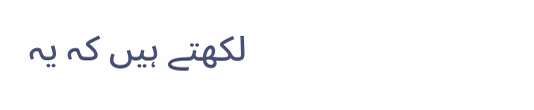لکھتے ہیں کہ یہ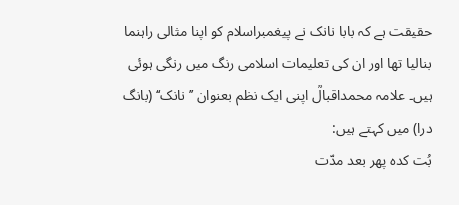حقیقت ہے کہ بابا نانک نے پیغمبراسلام کو اپنا مثالی راہنما بنالیا تھا اور ان کی تعلیمات اسلامی رنگ میں رنگی ہوئی ہیں۔ علامہ محمداقبالؒ اپنی ایک نظم بعنوان ’’نانک‘‘ (بانگ درا) میں کہتے ہیں:
بُت کدہ پھر بعد مدّت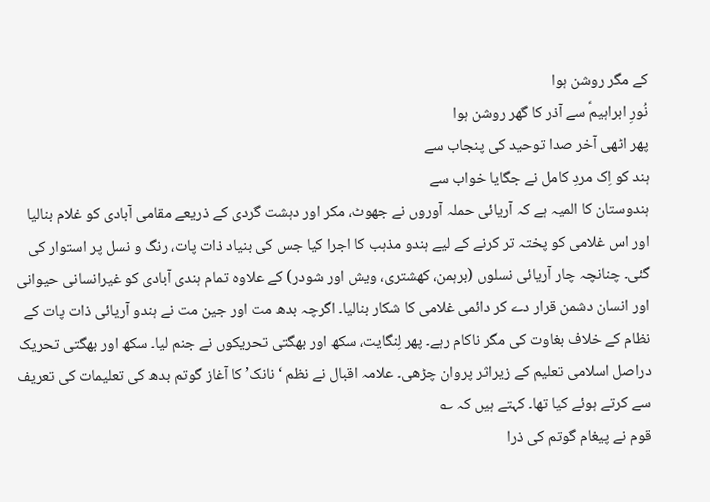کے مگر روشن ہوا
نُورِ ابراہیمؑ سے آذر کا گھر روشن ہوا
پھر اٹھی آخر صدا توحید کی پنجاب سے
ہند کو اِک مردِ کامل نے جگایا خواب سے
ہندوستان کا المیہ ہے کہ آریائی حملہ آوروں نے جھوٹ، مکر اور دہشت گردی کے ذریعے مقامی آبادی کو غلام بنالیا اور اس غلامی کو پختہ تر کرنے کے لیے ہندو مذہب کا اجرا کیا جس کی بنیاد ذات پات، رنگ و نسل پر استوار کی گئی۔ چنانچہ چار آریائی نسلوں (برہمن، کھشتری، ویش اور شودر) کے علاوہ تمام ہندی آبادی کو غیرانسانی حیوانی اور انسان دشمن قرار دے کر دائمی غلامی کا شکار بنالیا۔ اگرچہ بدھ مت اور جین مت نے ہندو آریائی ذات پات کے نظام کے خلاف بغاوت کی مگر ناکام رہے۔ پھر لِنگایت، سکھ اور بھگتی تحریکوں نے جنم لیا۔ سکھ اور بھگتی تحریک دراصل اسلامی تعلیم کے زیراثر پروان چڑھی۔ علامہ اقبال نے نظم ‘نانک’ کا آغاز گوتم بدھ کی تعلیمات کی تعریف سے کرتے ہوئے کیا تھا۔ کہتے ہیں کہ ؎
قوم نے پیغام گوتم کی ذرا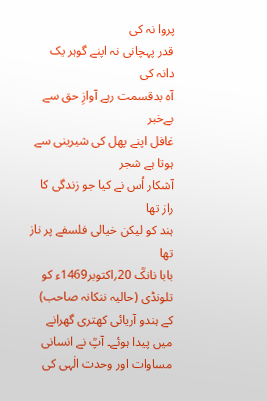پروا نہ کی
قدر پہچانی نہ اپنے گوہر یک دانہ کی
آہ بدقسمت رہے آوازِ حق سے بےخبر
غافل اپنے پھل کی شیرینی سے ہوتا ہے شجر
آشکار اُس نے کیا جو زندگی کا راز تھا
ہند کو لیکن خیالی فلسفے پر ناز تھا
بابا نانکؒ 20؍اکتوبر1469ء کو تلونڈی (حالیہ ننکانہ صاحب) کے ہندو آریائی کھتری گھرانے میں پیدا ہوئے۔ آپؒ نے انسانی مساوات اور وحدت الٰہی کی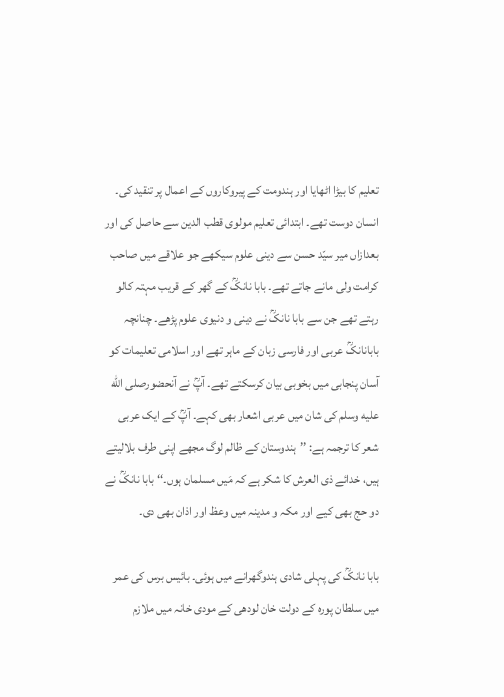تعلیم کا بیڑا اٹھایا اور ہندومت کے پیروکاروں کے اعمال پر تنقید کی۔ انسان دوست تھے۔ ابتدائی تعلیم مولوی قطب الدین سے حاصل کی اور بعدازاں میر سیّد حسن سے دینی علوم سیکھے جو علاقے میں صاحب کرامت ولی مانے جاتے تھے۔ بابا نانکؒ کے گھر کے قریب مہتہ کالو رہتے تھے جن سے بابا نانکؒ نے دینی و دنیوی علوم پڑھے۔ چنانچہ بابانانکؒ عربی اور فارسی زبان کے ماہر تھے اور اسلامی تعلیمات کو آسان پنجابی میں بخوبی بیان کرسکتے تھے۔ آپؒ نے آنحضورصلى الله عليه وسلم کی شان میں عربی اشعار بھی کہے۔ آپؒ کے ایک عربی شعر کا ترجمہ ہے: ’’ہندوستان کے ظالم لوگ مجھے اپنی طرف بلالیتے ہیں، خدائے ذی العرش کا شکر ہے کہ مَیں مسلمان ہوں۔‘‘ بابا نانکؒ نے دو حج بھی کیے اور مکہ و مدینہ میں وعظ اور اذان بھی دی۔

بابا نانکؒ کی پہلی شادی ہندوگھرانے میں ہوئی۔ بائیس برس کی عمر میں سلطان پورہ کے دولت خان لودھی کے مودی خانہ میں ملازم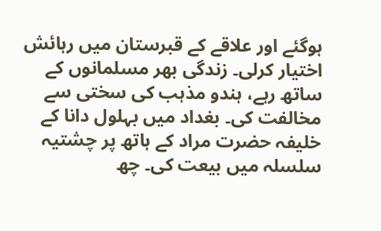ہوگئے اور علاقے کے قبرستان میں رہائش اختیار کرلی۔ زندگی بھر مسلمانوں کے ساتھ رہے، ہندو مذہب کی سختی سے مخالفت کی۔ بغداد میں بہلول دانا کے خلیفہ حضرت مراد کے ہاتھ پر چشتیہ سلسلہ میں بیعت کی۔ چھ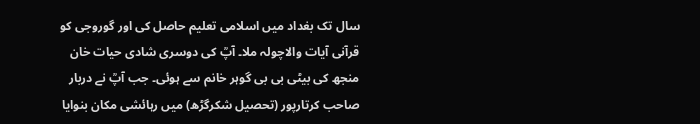سال تک بغداد میں اسلامی تعلیم حاصل کی اور گوروجی کو قرآنی آیات والاچولہ ملا۔ آپؒ کی دوسری شادی حیات خان منجھ کی بیٹی بی بی گوہر خانم سے ہوئی۔ جب آپؒ نے دربار صاحب کرتارپور (تحصیل شکرگڑھ) میں رہائشی مکان بنوایا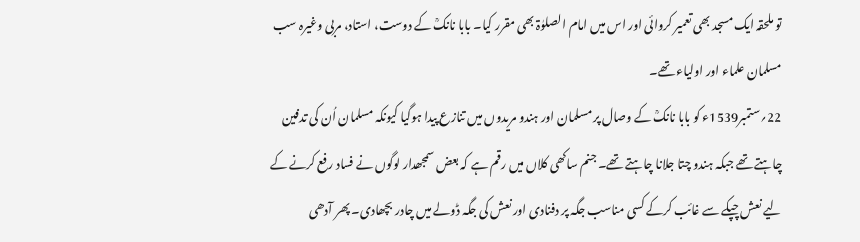تو ملحقہ ایک مسجد بھی تعمیر کروائی اور اس میں امام الصلوٰۃ بھی مقرر کیا۔ بابا نانکؒ کے دوست، استاد، مربی وغیرہ سب مسلمان علماء اور اولیاء تھے۔
22؍ستمبر1539ء کو بابا نانکؒ کے وصال پر مسلمان اور ہندو مریدوں میں تنازع پیدا ہوگیا کیونکہ مسلمان اُن کی تدفین چاہتے تھے جبکہ ہندو چتا جلانا چاہتے تھے۔ جنم ساکھی کلاں میں رقم ہے کہ بعض سمجھدار لوگوں نے فساد رفع کرنے کے لیے نعش چپکے سے غائب کرکے کسی مناسب جگہ پر دفنادی اور نعش کی جگہ ڈولے میں چادر بچھادی۔ پھر آدھی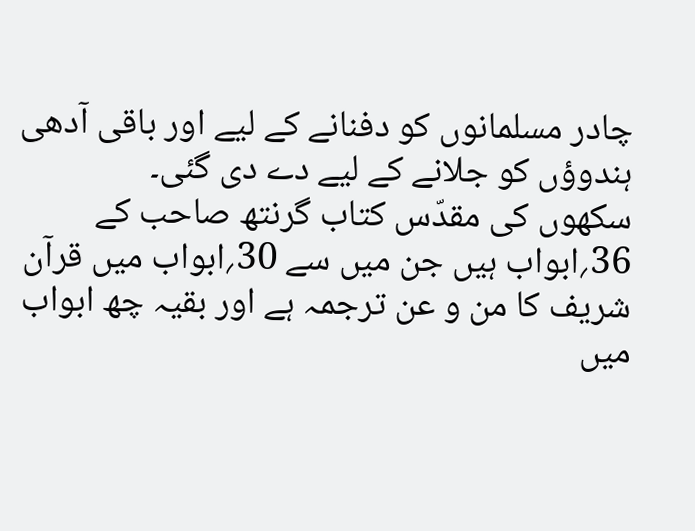چادر مسلمانوں کو دفنانے کے لیے اور باقی آدھی ہندوؤں کو جلانے کے لیے دے دی گئی۔
سکھوں کی مقدّس کتاب گرنتھ صاحب کے 36؍ابواب ہیں جن میں سے 30؍ابواب میں قرآن شریف کا من و عن ترجمہ ہے اور بقیہ چھ ابواب میں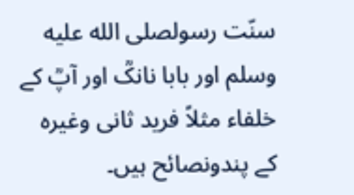سنّت رسولصلى الله عليه وسلم اور بابا نانکؒ اور آپؒ کے خلفاء مثلاً فرید ثانی وغیرہ کے پندونصائح ہیں۔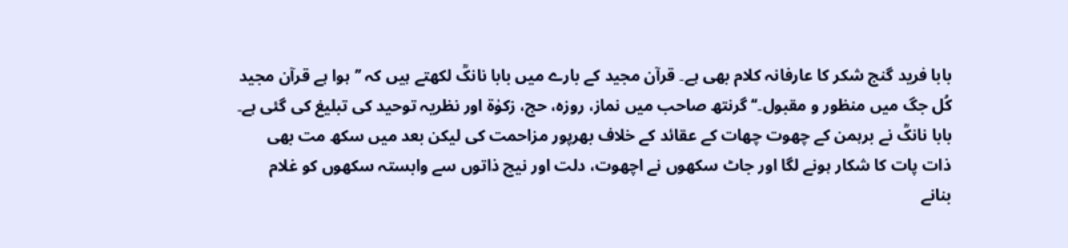بابا فرید گنج شکر کا عارفانہ کلام بھی ہے۔ قرآن مجید کے بارے میں بابا نانکؒ لکھتے ہیں کہ ’’ہوا ہے قرآن مجید کُل جگ میں منظور و مقبول۔‘‘ گرنتھ صاحب میں نماز، روزہ، حج، زکوٰۃ اور نظریہ توحید کی تبلیغ کی گئی ہے۔
بابا نانکؒ نے برہمن کے چھوت چھات کے عقائد کے خلاف بھرپور مزاحمت کی لیکن بعد میں سکھ مت بھی ذات پات کا شکار ہونے لگا اور جاٹ سکھوں نے اچھوت، دلت اور نیچ ذاتوں سے وابستہ سکھوں کو غلام بنانے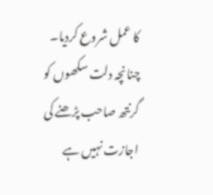کا عمل شروع کردیا۔ چنانچہ دلت سکھوں کو گرنتھ صاحب پڑھنے کی اجازت نہیں ہے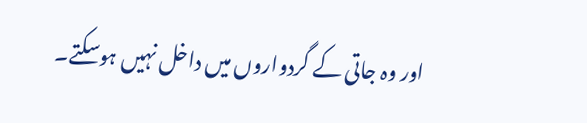اور وہ جاتی کے گردواروں میں داخل نہیں ہوسکتے۔